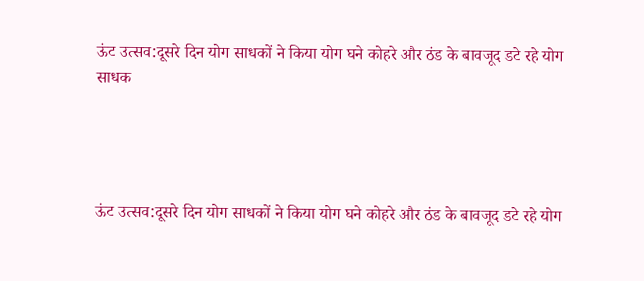ऊंट उत्सव:दूसरे दिन योग साधकों ने किया योग घने कोहरे और ठंड के बावजूद डटे रहे योग साधक




ऊंट उत्सव:दूसरे दिन योग साधकों ने किया योग घने कोहरे और ठंड के बावजूद डटे रहे योग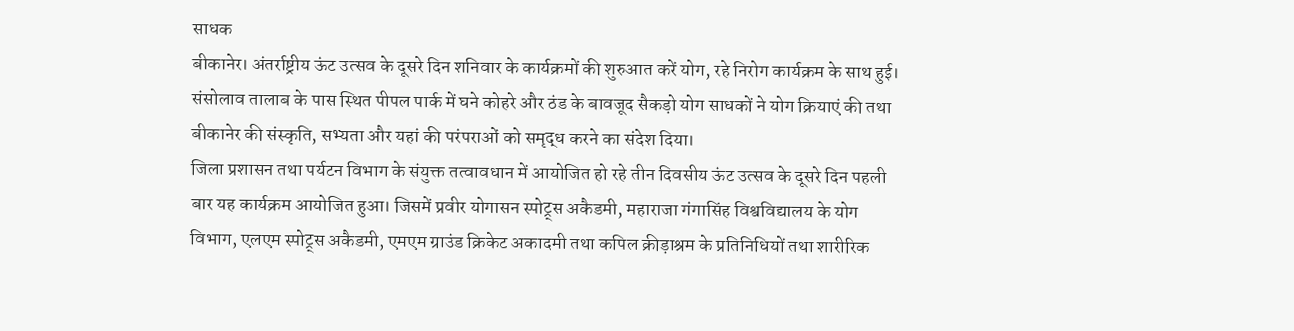साधक
बीकानेर। अंतर्राष्ट्रीय ऊंट उत्सव के दूसरे दिन शनिवार के कार्यक्रमों की शुरुआत करें योग, रहे निरोग कार्यक्रम के साथ हुई।
संसोलाव तालाब के पास स्थित पीपल पार्क में घने कोहरे और ठंड के बावजूद सैकड़ो योग साधकों ने योग क्रियाएं की तथा बीकानेर की संस्कृति, सभ्यता और यहां की परंपराओं को समृद्ध करने का संदेश दिया।
जिला प्रशासन तथा पर्यटन विभाग के संयुक्त तत्वावधान में आयोजित हो रहे तीन दिवसीय ऊंट उत्सव के दूसरे दिन पहली बार यह कार्यक्रम आयोजित हुआ। जिसमें प्रवीर योगासन स्पोट्र्स अकैडमी, महाराजा गंगासिंह विश्वविद्यालय के योग विभाग, एलएम स्पोट्र्स अकैडमी, एमएम ग्राउंड क्रिकेट अकादमी तथा कपिल क्रीड़ाश्रम के प्रतिनिधियों तथा शारीरिक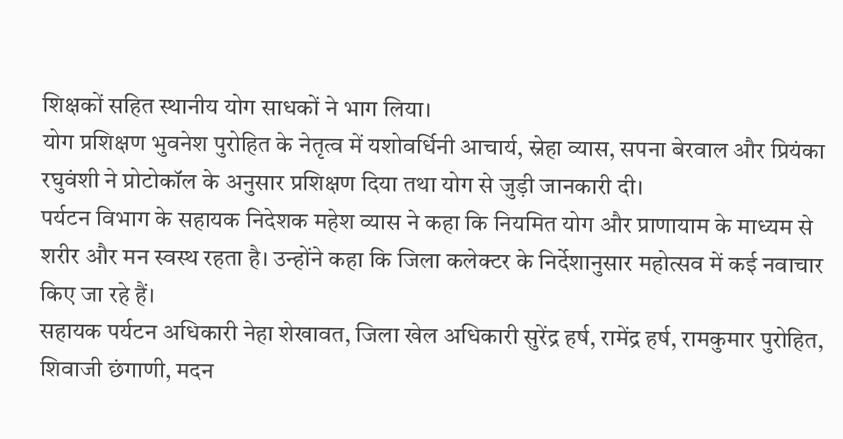शिक्षकों सहित स्थानीय योग साधकों ने भाग लिया।
योग प्रशिक्षण भुवनेश पुरोहित के नेतृत्व में यशोवर्धिनी आचार्य, स्नेहा व्यास, सपना बेरवाल और प्रियंका रघुवंशी ने प्रोटोकॉल के अनुसार प्रशिक्षण दिया तथा योग से जुड़ी जानकारी दी।
पर्यटन विभाग के सहायक निदेशक महेश व्यास ने कहा कि नियमित योग और प्राणायाम के माध्यम से शरीर और मन स्वस्थ रहता है। उन्होंने कहा कि जिला कलेक्टर के निर्देशानुसार महोत्सव में कई नवाचार किए जा रहे हैं।
सहायक पर्यटन अधिकारी नेहा शेखावत, जिला खेल अधिकारी सुरेंद्र हर्ष, रामेंद्र हर्ष, रामकुमार पुरोहित, शिवाजी छंगाणी, मदन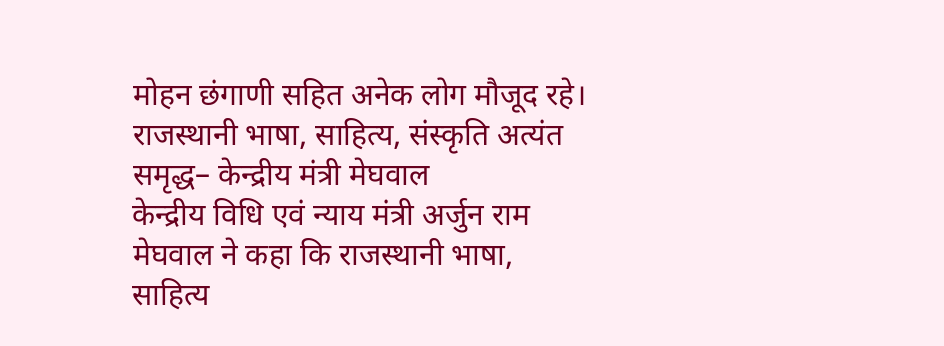मोहन छंगाणी सहित अनेक लोग मौजूद रहे।
राजस्थानी भाषा, साहित्य, संस्कृति अत्यंत समृद्ध– केन्द्रीय मंत्री मेघवाल
केन्द्रीय विधि एवं न्याय मंत्री अर्जुन राम मेघवाल ने कहा कि राजस्थानी भाषा, साहित्य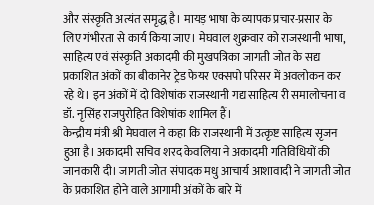और संस्कृति अत्यंत समृद्ध है। मायड़ भाषा के व्यापक प्रचार-प्रसार के लिए गंभीरता से कार्य किया जाए। मेघवाल शुक्रवार को राजस्थानी भाषा, साहित्य एवं संस्कृति अकादमी की मुखपत्रिका जागती जोत के सद्य प्रकाशित अंकों का बीकानेर ट्रेड फेयर एक्सपो परिसर में अवलोकन कर रहे थे। इन अंकों में दो विशेषांक राजस्थानी गद्य साहित्य री समालोचना व डॉ. नृसिंह राजपुरोहित विशेषांक शामिल हैं।
केन्द्रीय मंत्री श्री मेघवाल ने कहा कि राजस्थानी में उत्कृष्ट साहित्य सृजन हुआ है। अकादमी सचिव शरद केवलिया ने अकादमी गतिविधियों की जानकारी दी। जागती जोत संपादक मधु आचार्य आशावादी ने जागती जोत के प्रकाशित होने वाले आगामी अंकों के बारे में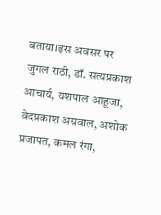बताया।इस अवसर पर जुगल राठी, डॉ. सत्यप्रकाश आचार्य, यशपाल आहूजा, वेदप्रकाश अग्रवाल, अशोक प्रजापत, कमल रंगा,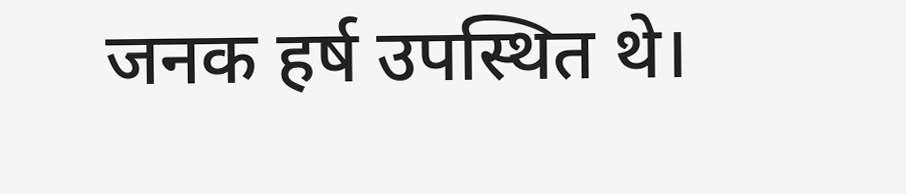जनक हर्ष उपस्थित थे।